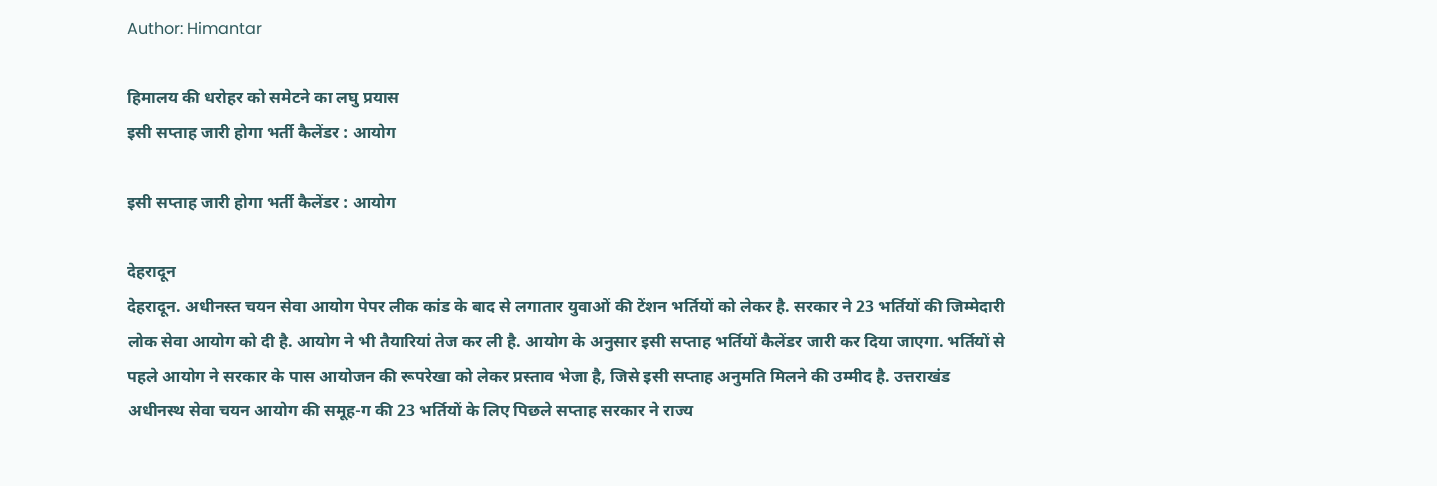Author: Himantar

हिमालय की धरोहर को समेटने का लघु प्रयास
इसी सप्ताह जारी होगा भर्ती कैलेंडर : आयोग

इसी सप्ताह जारी होगा भर्ती कैलेंडर : आयोग

देहरादून
देहरादून. अधीनस्त चयन सेवा आयोग पेपर लीक कांड के बाद से लगातार युवाओं की टेंशन भर्तियों को लेकर है. सरकार ने 23 भर्तियों की जिम्मेदारी लोक सेवा आयोग को दी है. आयोग ने भी तैयारियां तेज कर ली है. आयोग के अनुसार इसी सप्ताह भर्तियों कैलेंडर जारी कर दिया जाएगा. भर्तियों से पहले आयोग ने सरकार के पास आयोजन की रूपरेखा को लेकर प्रस्ताव भेजा है, जिसे इसी सप्ताह अनुमति मिलने की उम्मीद है. उत्तराखंड अधीनस्थ सेवा चयन आयोग की समूह-ग की 23 भर्तियों के लिए पिछले सप्ताह सरकार ने राज्य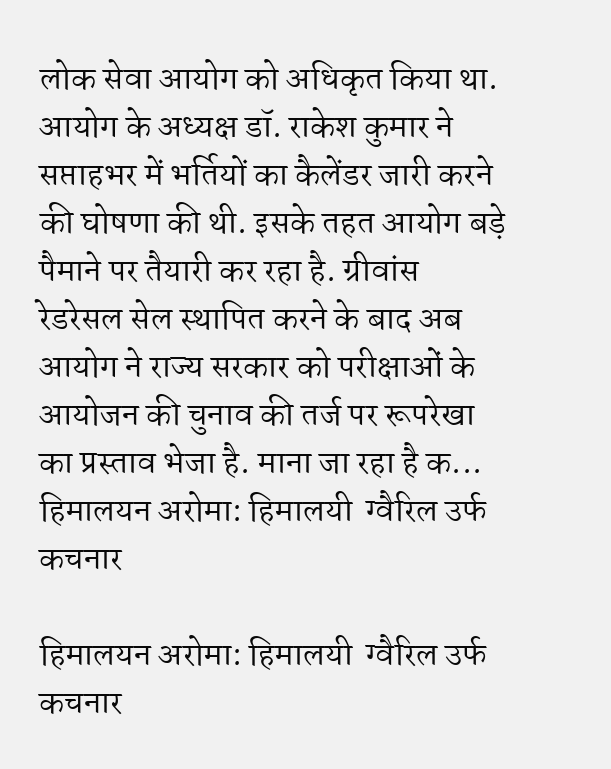लोक सेवा आयोग को अधिकृत किया था. आयोग के अध्यक्ष डॉ. राकेश कुमार ने सप्ताहभर में भर्तियों का कैलेंडर जारी करने की घोषणा की थी. इसके तहत आयोग बड़े पैमाने पर तैयारी कर रहा है. ग्रीवांस रेडरेसल सेल स्थापित करने के बाद अब आयोग ने राज्य सरकार को परीक्षाओं के आयोजन की चुनाव की तर्ज पर रूपरेखा का प्रस्ताव भेजा है. माना जा रहा है क...
हिमालयन अरोमा: हिमालयी  ग्वैरिल उर्फ कचनार

हिमालयन अरोमा: हिमालयी  ग्वैरिल उर्फ कचनार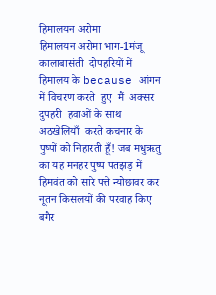हिमालयन अरोमा
हिमालयन अरोमा भाग-1मंजू कालाबासंती  दोपहरियों में हिमालय के because आंगन में विचरण करते  हुए  मैं  अक्सर दुपहरी  हवाओं के साथ अठखेलियाँ  करते कचनार के  पुष्पों को निहारती हूँ! जब मधुऋतु का यह मनहर पुष्प पतझड़ में  हिमवंत को सारे पत्ते न्योछावर कर नूतन किसलयों की परवाह किए बगैर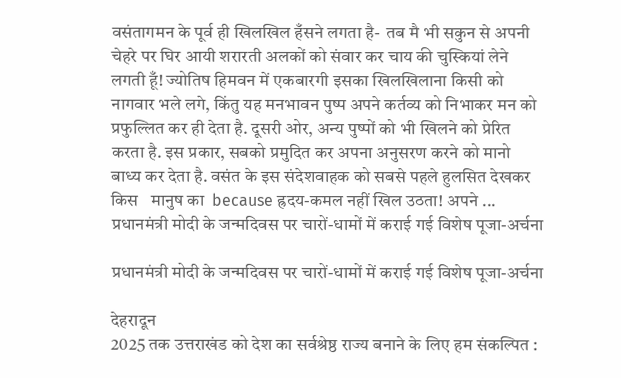वसंतागमन के पूर्व ही खिलखिल हँसने लगता है-  तब मै भी सकुन से अपनी  चेहरे पर घिर आयी शरारती अलकों को संवार कर चाय की चुस्कियां लेने लगती हूँ! ज्योतिष हिमवन में एकबारगी इसका खिलखिलाना किसी को नागवार भले लगे, किंतु यह मनभावन पुष्प अपने कर्तव्य को निभाकर मन को प्रफुल्लित कर ही देता है. दूसरी ओर, अन्य पुष्पों को भी खिलने को प्रेरित करता है. इस प्रकार, सबको प्रमुदित कर अपना अनुसरण करने को मानो बाध्य कर देता है. वसंत के इस संदेशवाहक को सबसे पहले हुलसित देखकर किस   मानुष का  because ह्रदय-कमल नहीं खिल उठता! अपने ...
प्रधानमंत्री मोदी के जन्मदिवस पर चारों-धामों में कराई गई विशेष पूजा-अर्चना

प्रधानमंत्री मोदी के जन्मदिवस पर चारों-धामों में कराई गई विशेष पूजा-अर्चना

देहरादून
2025 तक उत्तराखंड को देश का सर्वश्रेष्ठ राज्य बनाने के लिए हम संकल्पित :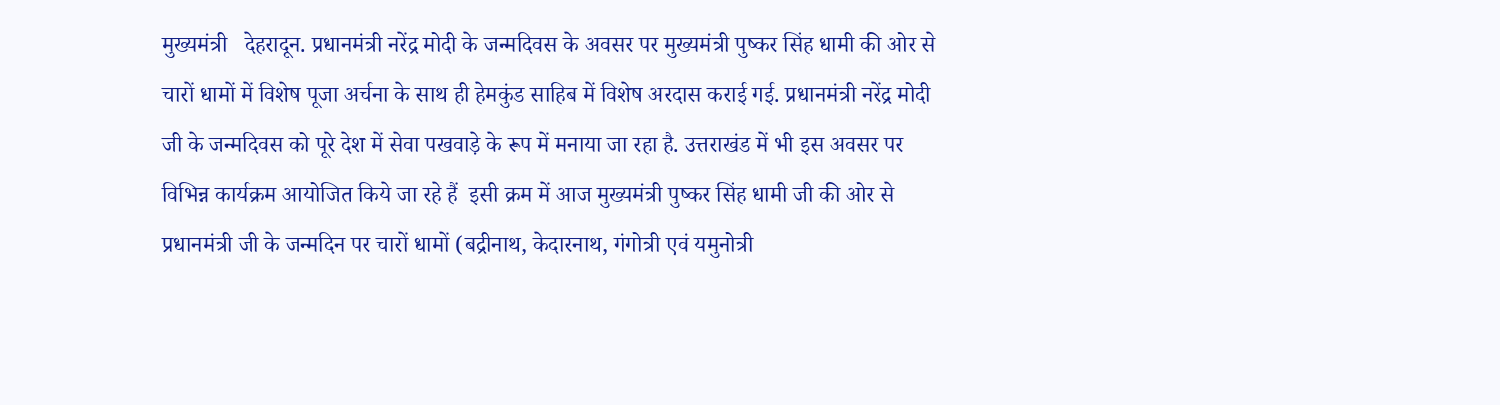मुख्यमंत्री   देहरादून. प्रधानमंत्री नरेंद्र मोदी के जन्मदिवस के अवसर पर मुख्यमंत्री पुष्कर सिंह धामी की ओर से चारों धामों में विशेष पूजा अर्चना के साथ ही हेमकुंड साहिब में विशेष अरदास कराई गई. प्रधानमंत्री नरेंद्र मोदी जी के जन्मदिवस को पूरे देश में सेवा पखवाड़े के रूप में मनाया जा रहा है. उत्तराखंड में भी इस अवसर पर विभिन्न कार्यक्रम आयोजित किये जा रहे हैं  इसी क्रम में आज मुख्यमंत्री पुष्कर सिंह धामी जी की ओर से प्रधानमंत्री जी के जन्मदिन पर चारों धामों (बद्रीनाथ, केदारनाथ, गंगोत्री एवं यमुनोत्री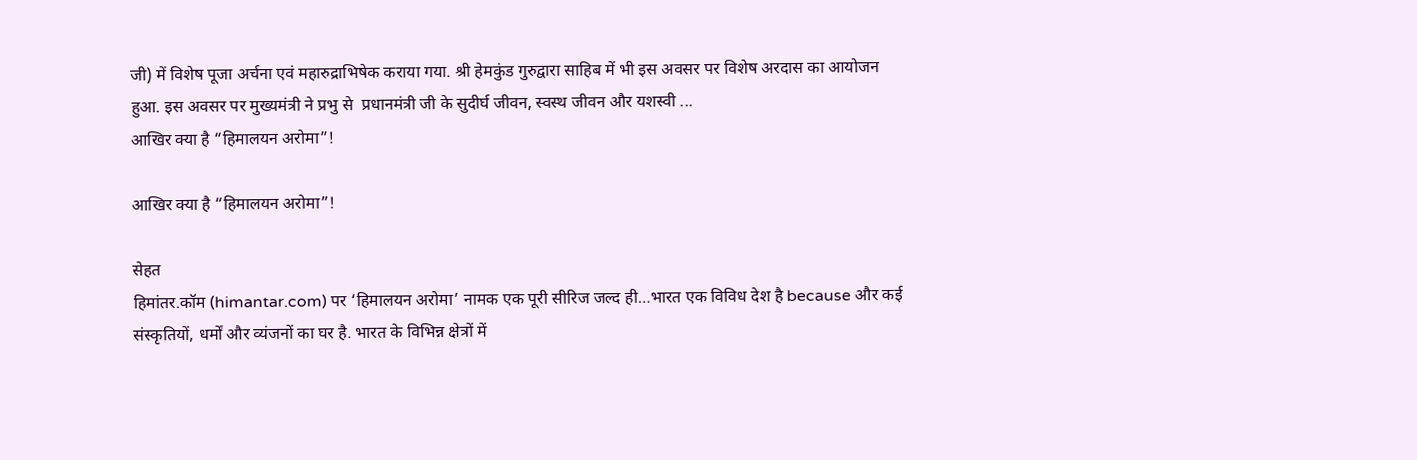जी) में विशेष पूजा अर्चना एवं महारुद्राभिषेक कराया गया. श्री हेमकुंड गुरुद्वारा साहिब में भी इस अवसर पर विशेष अरदास का आयोजन हुआ. इस अवसर पर मुख्यमंत्री ने प्रभु से  प्रधानमंत्री जी के सुदीर्घ जीवन, स्वस्थ जीवन और यशस्वी ...
आखिर क्या है “हिमालयन अरोमा”!

आखिर क्या है “हिमालयन अरोमा”!

सेहत
हिमांतर.कॉम (himantar.com) पर ‘हिमालयन अरोमा’ नामक एक पूरी सीरिज जल्द ही…भारत एक विविध देश है because और कई संस्कृतियों, धर्मों और व्यंजनों का घर है. भारत के विभिन्न क्षेत्रों में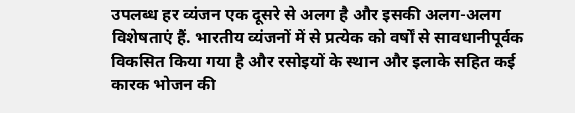उपलब्ध हर व्यंजन एक दूसरे से अलग है और इसकी अलग-अलग विशेषताएं हैं. भारतीय व्यंजनों में से प्रत्येक को वर्षों से सावधानीपूर्वक विकसित किया गया है और रसोइयों के स्थान और इलाके सहित कई कारक भोजन की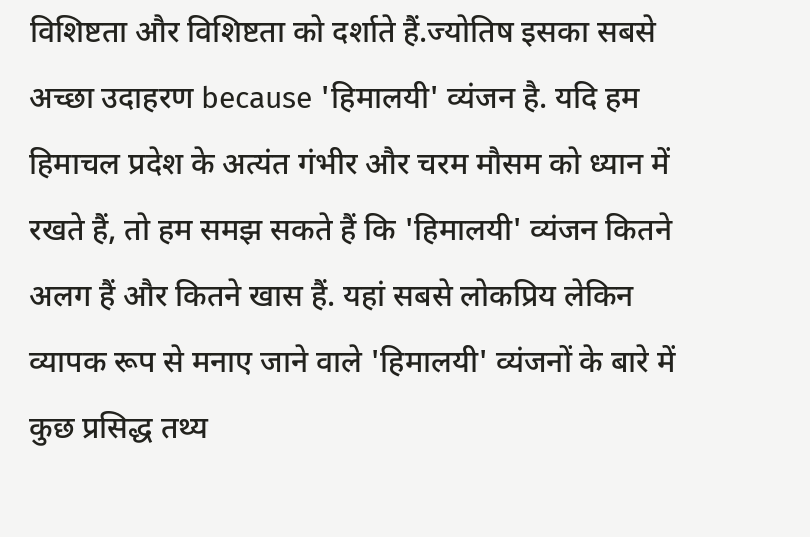विशिष्टता और विशिष्टता को दर्शाते हैं.ज्योतिष इसका सबसे अच्छा उदाहरण because 'हिमालयी' व्यंजन है. यदि हम हिमाचल प्रदेश के अत्यंत गंभीर और चरम मौसम को ध्यान में रखते हैं, तो हम समझ सकते हैं कि 'हिमालयी' व्यंजन कितने अलग हैं और कितने खास हैं. यहां सबसे लोकप्रिय लेकिन व्यापक रूप से मनाए जाने वाले 'हिमालयी' व्यंजनों के बारे में कुछ प्रसिद्ध तथ्य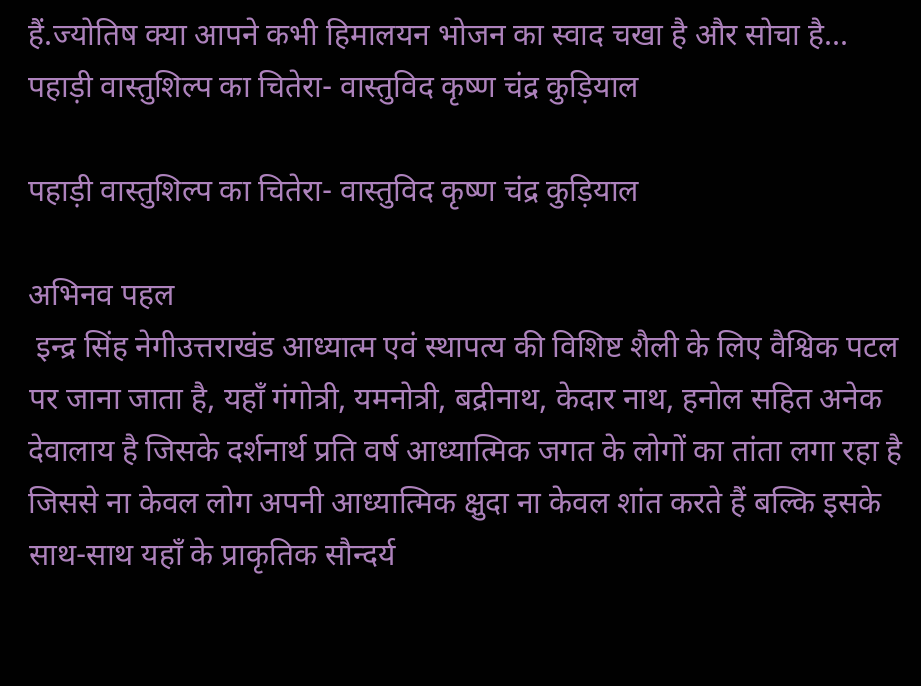हैं.ज्योतिष क्या आपने कभी हिमालयन भोजन का स्वाद चखा है और सोचा है...
पहाड़ी वास्तुशिल्प का चितेरा- वास्तुविद कृष्ण चंद्र कुड़ियाल

पहाड़ी वास्तुशिल्प का चितेरा- वास्तुविद कृष्ण चंद्र कुड़ियाल

अभिनव पहल
 इन्द्र सिंह नेगीउत्तराखंड आध्यात्म एवं स्थापत्य की विशिष्ट शैली के लिए वैश्विक पटल पर जाना जाता है, यहाँ गंगोत्री, यमनोत्री, बद्रीनाथ, केदार नाथ, हनोल सहित अनेक देवालाय है जिसके दर्शनार्थ प्रति वर्ष आध्यात्मिक जगत के लोगों का तांता लगा रहा है जिससे ना केवल लोग अपनी आध्यात्मिक क्षुदा ना केवल शांत करते हैं बल्कि इसके साथ-साथ यहाँ के प्राकृतिक सौन्दर्य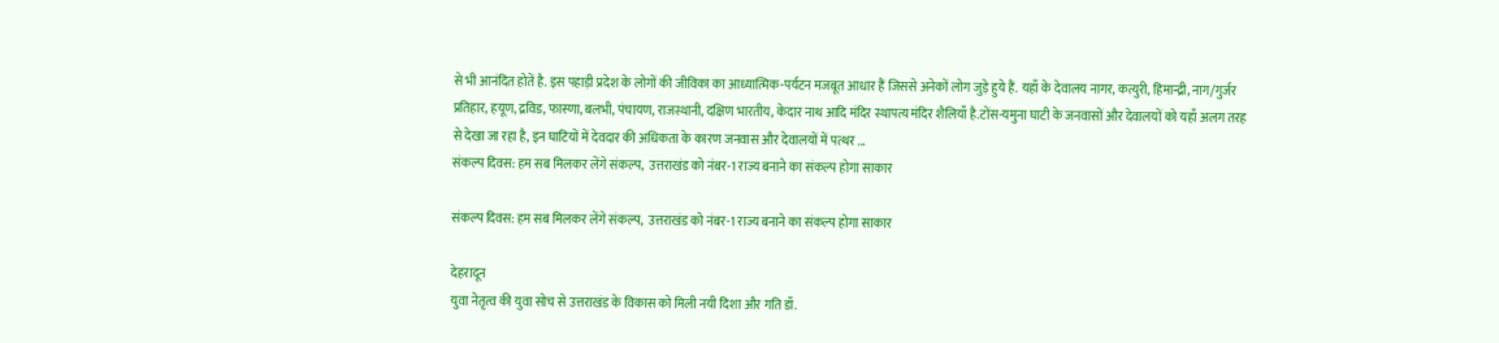से भी आनंदित होतें है. इस पहाड़ी प्रदेश के लोगों की जीविका का आध्यात्मिक-पर्यटन मजबूत आधार हैं जिससे अनेकों लोग जुड़े हुये हैं. यहाँ के देवालय नागर, कत्युरी, हिमान्द्री, नाग/गुर्जर प्रतिहार, हयूण, द्रविड, फास्णा, बलभी, पंचायण, राजस्थानी, दक्षिण भारतीय, केदार नाथ आदि मंदिर स्थापत्य मंदिर शैलियाँ है.टोंस-यमुना घाटी के जनवासों और देवालयों को यहाँ अलग तरह से देखा जा रहा है, इन घाटियों में देवदार की अधिकता के कारण जनवास और देवालयों में पत्थर ...
संकल्प दिवस: हम सब मिलकर लेंगे संकल्प,  उत्तराखंड को नंबर-1 राज्य बनाने का संकल्प होगा साकार

संकल्प दिवस: हम सब मिलकर लेंगे संकल्प,  उत्तराखंड को नंबर-1 राज्य बनाने का संकल्प होगा साकार

देहरादून
युवा नेतृत्व की युवा सोच से उत्तराखंड के विकास को मिली नयी दिशा और गति डॉ.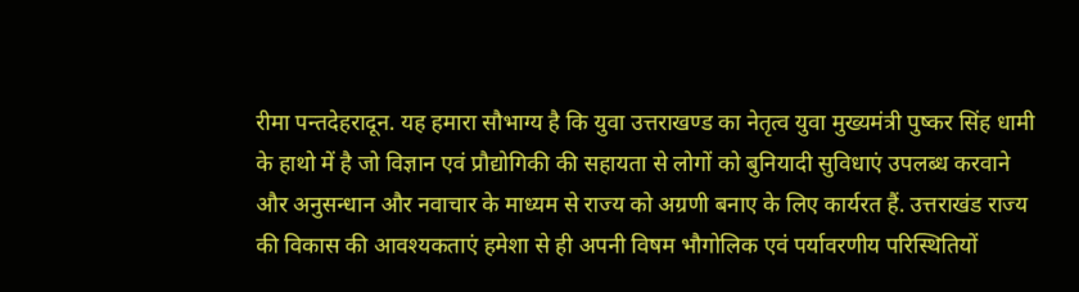रीमा पन्तदेहरादून. यह हमारा सौभाग्य है कि युवा उत्तराखण्ड का नेतृत्व युवा मुख्यमंत्री पुष्कर सिंह धामी के हाथो में है जो विज्ञान एवं प्रौद्योगिकी की सहायता से लोगों को बुनियादी सुविधाएं उपलब्ध करवाने और अनुसन्धान और नवाचार के माध्यम से राज्य को अग्रणी बनाए के लिए कार्यरत हैं. उत्तराखंड राज्य की विकास की आवश्यकताएं हमेशा से ही अपनी विषम भौगोलिक एवं पर्यावरणीय परिस्थितियों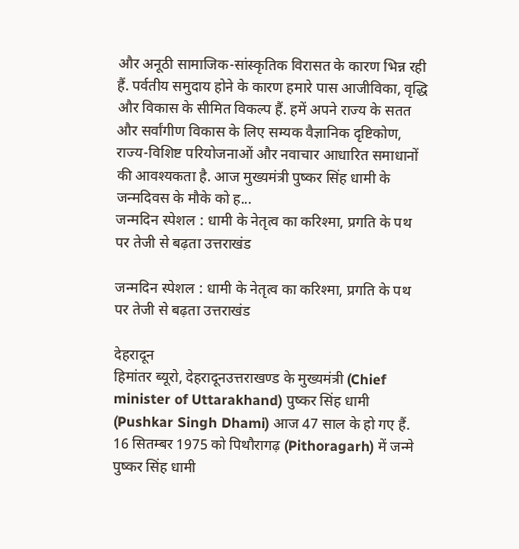और अनूठी सामाजिक-सांस्कृतिक विरासत के कारण भिन्न रही हैं. पर्वतीय समुदाय होने के कारण हमारे पास आजीविका, वृद्धि और विकास के सीमित विकल्प हैं. हमें अपने राज्य के सतत और सर्वांगीण विकास के लिए सम्यक वैज्ञानिक दृष्टिकोण, राज्य-विशिष्ट परियोजनाओं और नवाचार आधारित समाधानों की आवश्यकता है. आज मुख्यमंत्री पुष्कर सिंह धामी के जन्मदिवस के मौके को ह...
जन्मदिन स्पेशल : धामी के नेतृत्व का करिश्मा, प्रगति के पथ पर तेजी से बढ़ता उत्तराखंड

जन्मदिन स्पेशल : धामी के नेतृत्व का करिश्मा, प्रगति के पथ पर तेजी से बढ़ता उत्तराखंड

देहरादून
हिमांतर ब्यूरो, देहरादूनउत्तराखण्ड के मुख्यमंत्री (Chief minister of Uttarakhand) पुष्कर सिंह धामी (Pushkar Singh Dhami) आज 47 साल के हो गए हैं. 16 सितम्बर 1975 को पिथौरागढ़ (Pithoragarh) में जन्मे पुष्कर सिंह धामी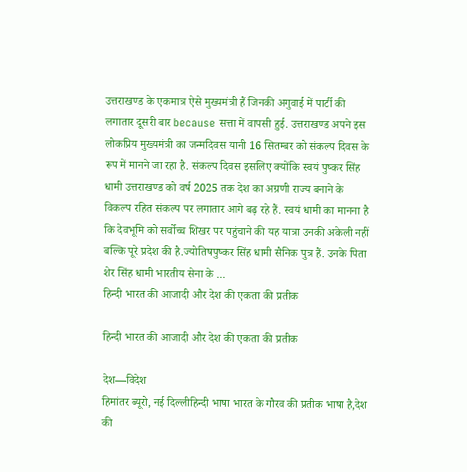उत्तराखण्ड के एकमात्र ऐसे मुख्यमंत्री हैं जिनकी अगुवाई में पार्टी की लगातार दूसरी बार because सत्ता में वापसी हुई. उत्तराखण्ड अपने इस लोकप्रिय मुख्यमंत्री का जन्मदिवस यानी 16 सितम्बर को संकल्प दिवस के रूप में मानने जा रहा है. संकल्प दिवस इसलिए क्योंकि स्वयं पुष्कर सिंह धामी उत्तराखण्ड को वर्ष 2025 तक देश का अग्रणी राज्य बनाने के विकल्प रहित संकल्प पर लगातार आगे बढ़ रहे हैं. स्वयं धामी का मानना है कि देवभूमि को सर्वोच्च शिखर पर पहुंचाने की यह यात्रा उनकी अकेली नहीं बल्कि पूरे प्रदेश की है.ज्योतिषपुष्कर सिंह धामी सैनिक पुत्र हैं. उनके पिता शेर सिंह धामी भारतीय सेना के ...
हिन्दी भारत की आजादी और देश की एकता की प्रतीक

हिन्दी भारत की आजादी और देश की एकता की प्रतीक

देश—विदेश
हिमांतर ब्यूरो, नई दिल्लीहिन्दी भाषा भारत के गौरव की प्रतीक भाषा है,देश की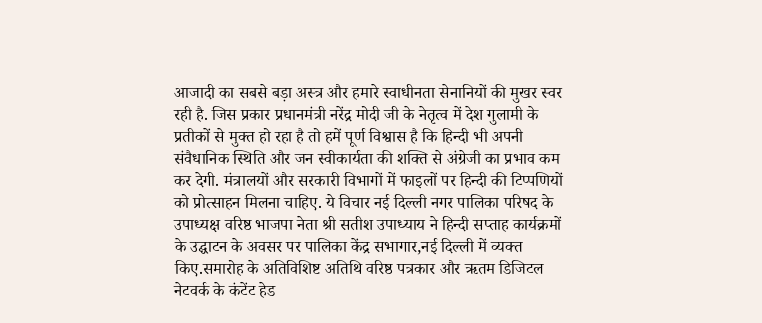आजादी का सबसे बड़ा अस्त्र और हमारे स्वाधीनता सेनानियों की मुखर स्वर रही है. जिस प्रकार प्रधानमंत्री नरेंद्र मोदी जी के नेतृत्व में देश गुलामी के प्रतीकों से मुक्त हो रहा है तो हमें पूर्ण विश्वास है कि हिन्दी भी अपनी संवैधानिक स्थिति और जन स्वीकार्यता की शक्ति से अंग्रेजी का प्रभाव कम कर देगी. मंत्रालयों और सरकारी विभागों में फाइलों पर हिन्दी की टिप्पणियों को प्रोत्साहन मिलना चाहिए. ये विचार नई दिल्ली नगर पालिका परिषद के उपाध्यक्ष वरिष्ठ भाजपा नेता श्री सतीश उपाध्याय ने हिन्दी सप्ताह कार्यक्रमों के उद्घाटन के अवसर पर पालिका केंद्र सभागार,नई दिल्ली में व्यक्त किए.समारोह के अतिविशिष्ट अतिथि वरिष्ठ पत्रकार और ऋतम डिजिटल नेटवर्क के कंटेंट हेड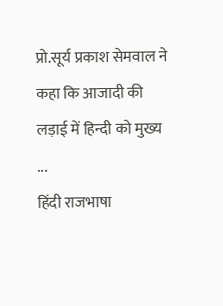प्रो.सूर्य प्रकाश सेमवाल ने कहा कि आजादी की लड़ाई में हिन्दी को मुख्य ...
हिंदी राजभाषा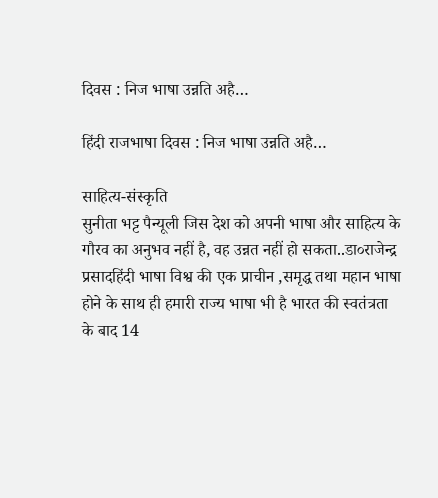दिवस : निज भाषा उन्नति अहै…

हिंदी राजभाषा दिवस : निज भाषा उन्नति अहै…

साहित्‍य-संस्कृति
सुनीता भट्ट पैन्यूली जिस देश को अपनी भाषा और साहित्य के गौरव का अनुभव नहीं है, वह उन्नत नहीं हो सकता..डा०राजेन्द्र प्रसादहिंदी भाषा विश्व की एक प्राचीन ,समृद्ध तथा महान भाषा होने के साथ ही हमारी राज्य भाषा भी है भारत की स्वतंत्रता के बाद 14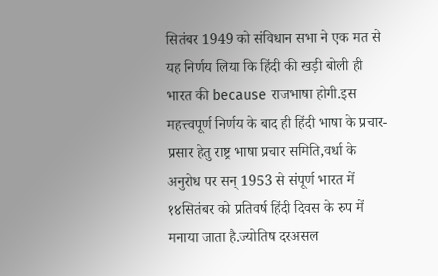सितंबर 1949 को संविधान सभा ने एक मत से यह निर्णय लिया कि हिंदी की खड़ी बोली ही भारत की because राजभाषा होगी.इस महत्त्वपूर्ण निर्णय के बाद ही हिंदी भाषा के प्रचार-प्रसार हेतु राष्ट्र भाषा प्रचार समिति,वर्धा के अनुरोध पर सन् 1953 से संपूर्ण भारत में १४सितंबर को प्रतिवर्ष हिंदी दिवस के रुप में मनाया जाता है.ज्योतिष दरअसल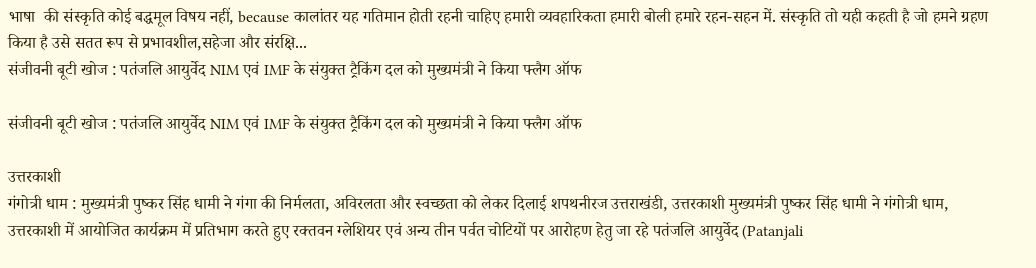भाषा  की संस्कृति कोई बद्धमूल विषय नहीं, because कालांतर यह गतिमान होती रहनी चाहिए हमारी व्यवहारिकता हमारी बोली हमारे रहन-सहन में. संस्कृति तो यही कहती है जो हमने ग्रहण किया है उसे सतत रूप से प्रभावशील,सहेजा और संरक्षि...
संजीवनी बूटी खोज : पतंजलि आयुर्वेद NIM एवं IMF के संयुक्त ट्रैकिंग दल को मुख्यमंत्री ने किया फ्लैग ऑफ

संजीवनी बूटी खोज : पतंजलि आयुर्वेद NIM एवं IMF के संयुक्त ट्रैकिंग दल को मुख्यमंत्री ने किया फ्लैग ऑफ

उत्तरकाशी
गंगोत्री धाम : मुख्यमंत्री पुष्कर सिंह धामी ने गंगा की निर्मलता, अविरलता और स्वच्छता को लेकर दिलाई शपथनीरज उत्तराखंडी, उत्तरकाशी मुख्यमंत्री पुष्कर सिंह धामी ने गंगोत्री धाम, उत्तरकाशी में आयोजित कार्यक्रम में प्रतिभाग करते हुए रक्तवन ग्लेशियर एवं अन्य तीन पर्वत चोटियों पर आरोहण हेतु जा रहे पतंजलि आयुर्वेद (Patanjali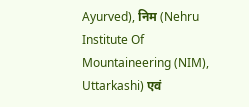Ayurved), निम (Nehru Institute Of Mountaineering (NIM), Uttarkashi) एवं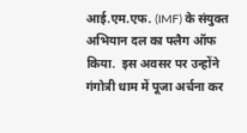आई.एम.एफ. (IMF) के संयुक्त अभियान दल का फ्लैग ऑफ किया.  इस अवसर पर उन्होंने गंगोत्री धाम में पूजा अर्चना कर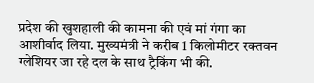प्रदेश की खुशहाली की कामना की एवं मां गंगा का आशीर्वाद लिया. मुख्यमंत्री ने करीब 1 किलोमीटर रक्तवन ग्लेशियर जा रहे दल के साथ ट्रैकिंग भी की.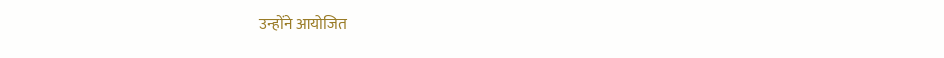उन्होंने आयोजित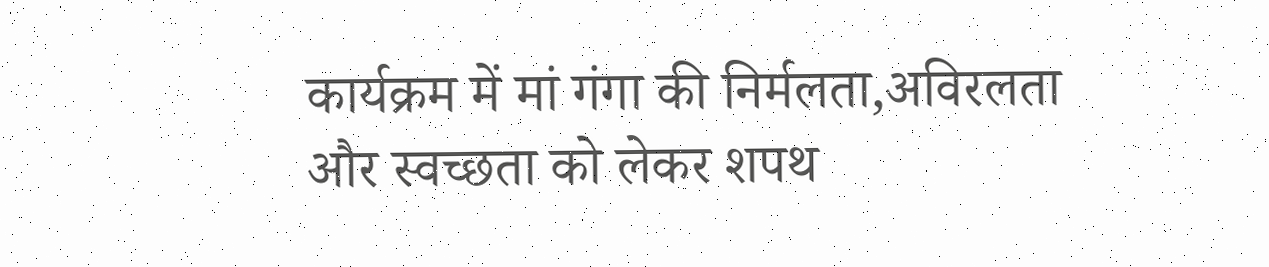कार्यक्रम में मां गंगा की निर्मलता,अविरलता और स्वच्छता को लेकर शपथ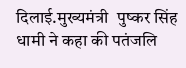दिलाई.मुख्यमंत्री  पुष्कर सिंह धामी ने कहा की पतंजलि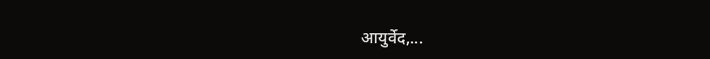आयुर्वेद,...